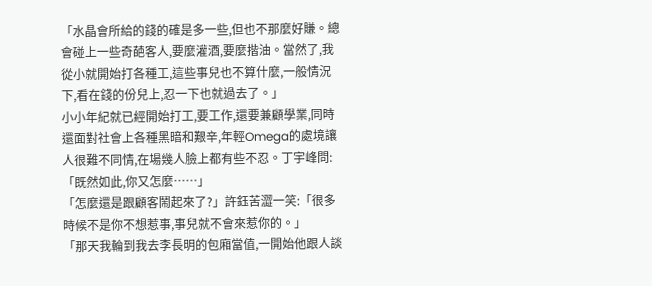「水晶會所給的錢的確是多一些,但也不那麼好賺。總會碰上一些奇葩客人,要麼灌酒,要麼揩油。當然了,我從小就開始打各種工,這些事兒也不算什麼,一般情況下,看在錢的份兒上,忍一下也就過去了。」
小小年紀就已經開始打工,要工作,還要兼顧學業,同時還面對社會上各種黑暗和艱辛,年輕Omega的處境讓人很難不同情,在場幾人臉上都有些不忍。丁宇峰問:「既然如此,你又怎麼……」
「怎麼還是跟顧客鬧起來了?」許鈺苦澀一笑:「很多時候不是你不想惹事,事兒就不會來惹你的。」
「那天我輪到我去李長明的包廂當值,一開始他跟人談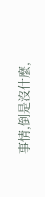事情,倒是沒什麼,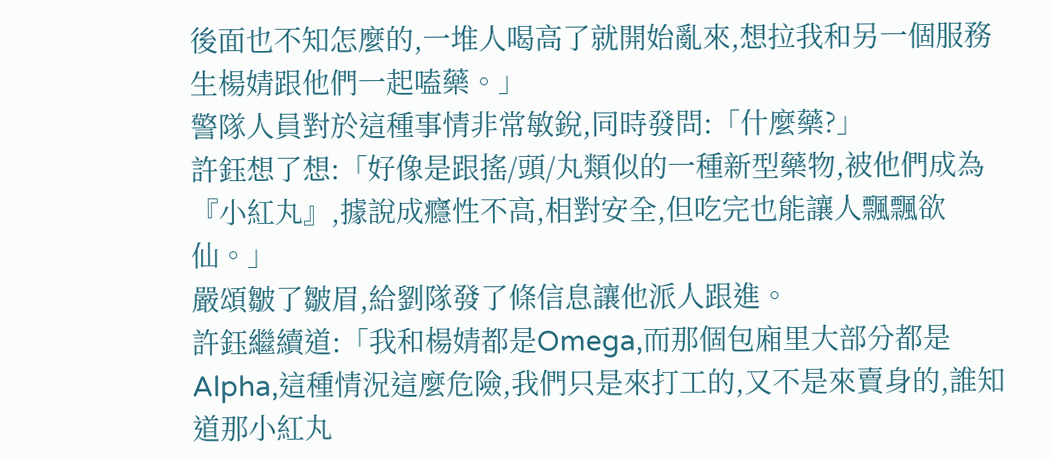後面也不知怎麼的,一堆人喝高了就開始亂來,想拉我和另一個服務生楊婧跟他們一起嗑藥。」
警隊人員對於這種事情非常敏銳,同時發問:「什麼藥?」
許鈺想了想:「好像是跟搖/頭/丸類似的一種新型藥物,被他們成為『小紅丸』,據說成癮性不高,相對安全,但吃完也能讓人飄飄欲仙。」
嚴頌皺了皺眉,給劉隊發了條信息讓他派人跟進。
許鈺繼續道:「我和楊婧都是Omega,而那個包廂里大部分都是Alpha,這種情況這麼危險,我們只是來打工的,又不是來賣身的,誰知道那小紅丸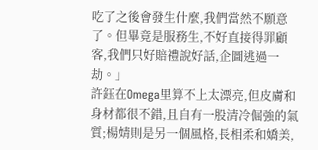吃了之後會發生什麼,我們當然不願意了。但畢竟是服務生,不好直接得罪顧客,我們只好賠禮說好話,企圖逃過一劫。」
許鈺在Omega里算不上太漂亮,但皮膚和身材都很不錯,且自有一股清冷倔強的氣質;楊婧則是另一個風格,長相柔和嬌美,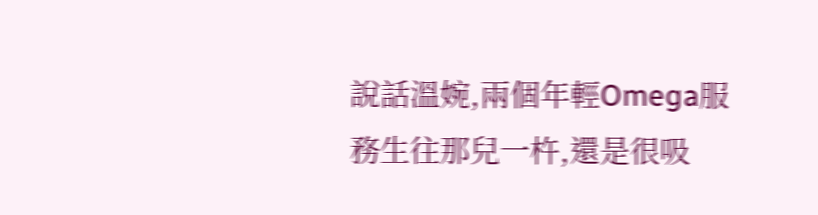說話溫婉,兩個年輕Omega服務生往那兒一杵,還是很吸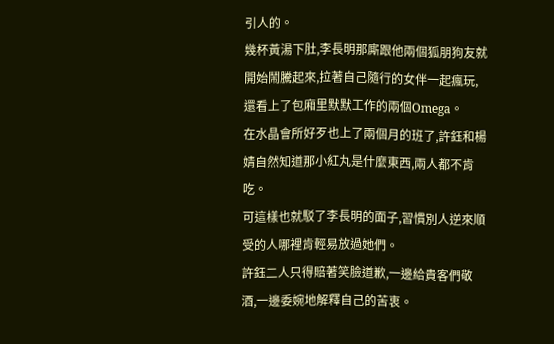引人的。
幾杯黃湯下肚,李長明那廝跟他兩個狐朋狗友就開始鬧騰起來,拉著自己隨行的女伴一起瘋玩,還看上了包廂里默默工作的兩個Omega。
在水晶會所好歹也上了兩個月的班了,許鈺和楊婧自然知道那小紅丸是什麼東西,兩人都不肯吃。
可這樣也就駁了李長明的面子,習慣別人逆來順受的人哪裡肯輕易放過她們。
許鈺二人只得賠著笑臉道歉,一邊給貴客們敬酒,一邊委婉地解釋自己的苦衷。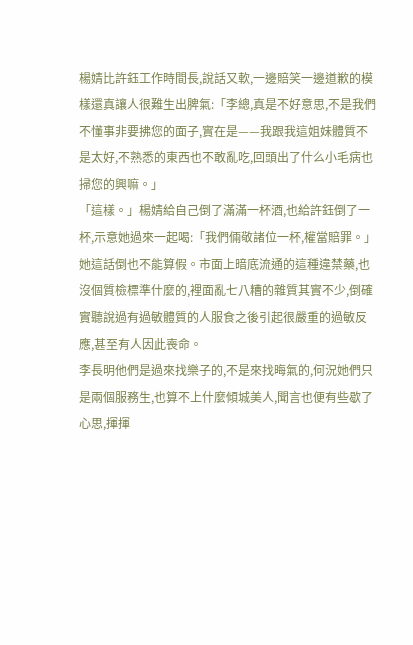楊婧比許鈺工作時間長,說話又軟,一邊賠笑一邊道歉的模樣還真讓人很難生出脾氣:「李總,真是不好意思,不是我們不懂事非要拂您的面子,實在是——我跟我這姐妹體質不是太好,不熟悉的東西也不敢亂吃,回頭出了什么小毛病也掃您的興嘛。」
「這樣。」楊婧給自己倒了滿滿一杯酒,也給許鈺倒了一杯,示意她過來一起喝:「我們倆敬諸位一杯,權當賠罪。」
她這話倒也不能算假。市面上暗底流通的這種違禁藥,也沒個質檢標準什麼的,裡面亂七八糟的雜質其實不少,倒確實聽說過有過敏體質的人服食之後引起很嚴重的過敏反應,甚至有人因此喪命。
李長明他們是過來找樂子的,不是來找晦氣的,何況她們只是兩個服務生,也算不上什麼傾城美人,聞言也便有些歇了心思,揮揮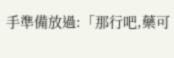手準備放過:「那行吧,藥可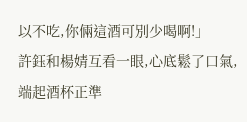以不吃,你倆這酒可別少喝啊!」
許鈺和楊婧互看一眼,心底鬆了口氣,端起酒杯正準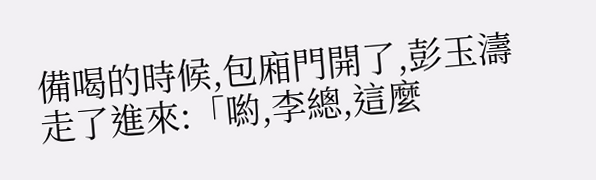備喝的時候,包廂門開了,彭玉濤走了進來:「喲,李總,這麼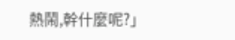熱鬧,幹什麼呢?」